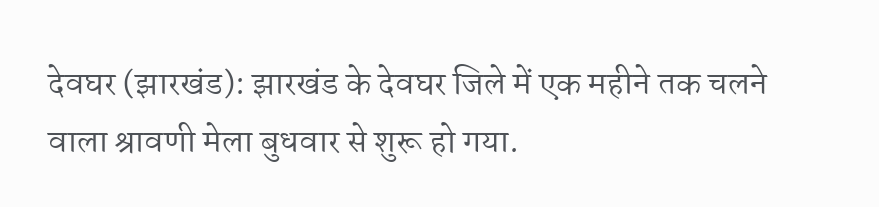देवघर (झारखंड): झारखंड के देवघर जिले में एक महीने तक चलने वाला श्रावणी मेला बुधवार से शुरू हो गया.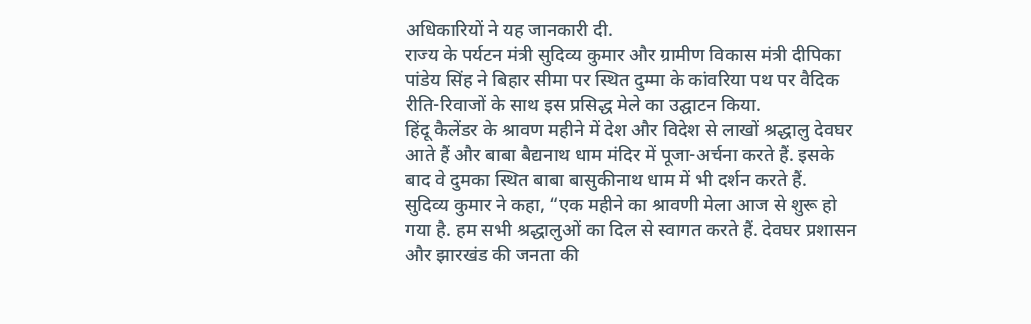अधिकारियों ने यह जानकारी दी.
राज्य के पर्यटन मंत्री सुदिव्य कुमार और ग्रामीण विकास मंत्री दीपिका पांडेय सिंह ने बिहार सीमा पर स्थित दुम्मा के कांवरिया पथ पर वैदिक रीति-रिवाजों के साथ इस प्रसिद्ध मेले का उद्घाटन किया.
हिंदू कैलेंडर के श्रावण महीने में देश और विदेश से लाखों श्रद्धालु देवघर आते हैं और बाबा बैद्यनाथ धाम मंदिर में पूजा-अर्चना करते हैं. इसके बाद वे दुमका स्थित बाबा बासुकीनाथ धाम में भी दर्शन करते हैं.
सुदिव्य कुमार ने कहा, “एक महीने का श्रावणी मेला आज से शुरू हो गया है. हम सभी श्रद्धालुओं का दिल से स्वागत करते हैं. देवघर प्रशासन और झारखंड की जनता की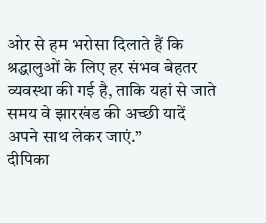ओर से हम भरोसा दिलाते हैं कि श्रद्धालुओं के लिए हर संभव बेहतर व्यवस्था की गई है, ताकि यहां से जाते समय वे झारखंड की अच्छी यादें अपने साथ लेकर जाएं.”
दीपिका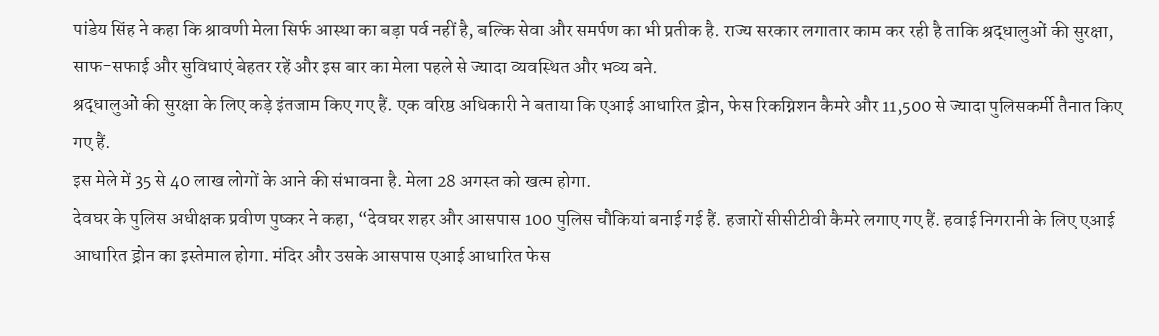पांडेय सिंह ने कहा कि श्रावणी मेला सिर्फ आस्था का बड़ा पर्व नहीं है, बल्कि सेवा और समर्पण का भी प्रतीक है. राज्य सरकार लगातार काम कर रही है ताकि श्रद्धालुओं की सुरक्षा, साफ-सफाई और सुविधाएं बेहतर रहें और इस बार का मेला पहले से ज्यादा व्यवस्थित और भव्य बने.
श्रद्धालुओं की सुरक्षा के लिए कड़े इंतजाम किए गए हैं. एक वरिष्ठ अधिकारी ने बताया कि एआई आधारित ड्रोन, फेस रिकग्निशन कैमरे और 11,500 से ज्यादा पुलिसकर्मी तैनात किए गए हैं.
इस मेले में 35 से 40 लाख लोगों के आने की संभावना है. मेला 28 अगस्त को खत्म होगा.
देवघर के पुलिस अधीक्षक प्रवीण पुष्कर ने कहा, “देवघर शहर और आसपास 100 पुलिस चौकियां बनाई गई हैं. हजारों सीसीटीवी कैमरे लगाए गए हैं. हवाई निगरानी के लिए एआई आधारित ड्रोन का इस्तेमाल होगा. मंदिर और उसके आसपास एआई आधारित फेस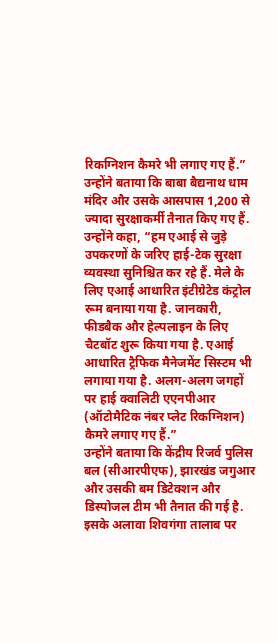रिकग्निशन कैमरे भी लगाए गए हैं.”
उन्होंने बताया कि बाबा बैद्यनाथ धाम मंदिर और उसके आसपास 1,200 से ज्यादा सुरक्षाकर्मी तैनात किए गए हैं.
उन्होंने कहा, “हम एआई से जुड़े उपकरणों के जरिए हाई-टेक सुरक्षा व्यवस्था सुनिश्चित कर रहे हैं. मेले के लिए एआई आधारित इंटीग्रेटेड कंट्रोल रूम बनाया गया है. जानकारी, फीडबैक और हेल्पलाइन के लिए चैटबॉट शुरू किया गया है. एआई आधारित ट्रैफिक मैनेजमेंट सिस्टम भी लगाया गया है. अलग-अलग जगहों पर हाई क्वालिटी एएनपीआर (ऑटोमैटिक नंबर प्लेट रिकग्निशन) कैमरे लगाए गए हैं.”
उन्होंने बताया कि केंद्रीय रिजर्व पुलिस बल (सीआरपीएफ), झारखंड जगुआर और उसकी बम डिटेक्शन और डिस्पोजल टीम भी तैनात की गई है.
इसके अलावा शिवगंगा तालाब पर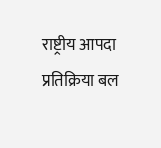राष्ट्रीय आपदा प्रतिक्रिया बल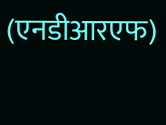(एनडीआरएफ)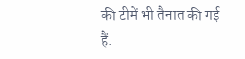की टीमें भी तैनात की गई हैं.